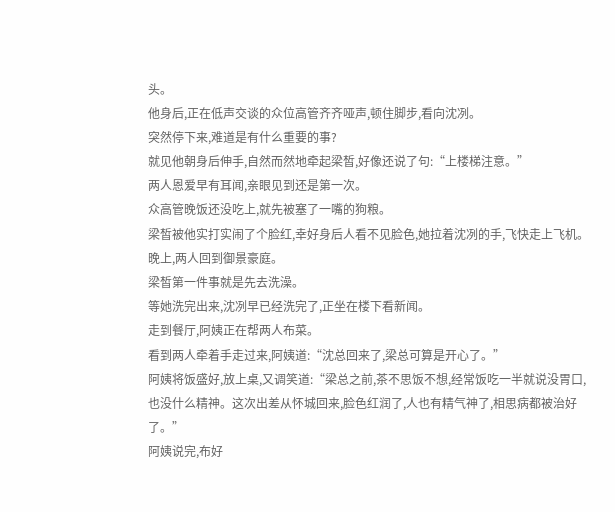头。
他身后,正在低声交谈的众位高管齐齐哑声,顿住脚步,看向沈冽。
突然停下来,难道是有什么重要的事?
就见他朝身后伸手,自然而然地牵起梁皙,好像还说了句:“上楼梯注意。”
两人恩爱早有耳闻,亲眼见到还是第一次。
众高管晚饭还没吃上,就先被塞了一嘴的狗粮。
梁皙被他实打实闹了个脸红,幸好身后人看不见脸色,她拉着沈冽的手,飞快走上飞机。
晚上,两人回到御景豪庭。
梁皙第一件事就是先去洗澡。
等她洗完出来,沈冽早已经洗完了,正坐在楼下看新闻。
走到餐厅,阿姨正在帮两人布菜。
看到两人牵着手走过来,阿姨道:“沈总回来了,梁总可算是开心了。”
阿姨将饭盛好,放上桌,又调笑道:“梁总之前,茶不思饭不想,经常饭吃一半就说没胃口,也没什么精神。这次出差从怀城回来,脸色红润了,人也有精气神了,相思病都被治好了。”
阿姨说完,布好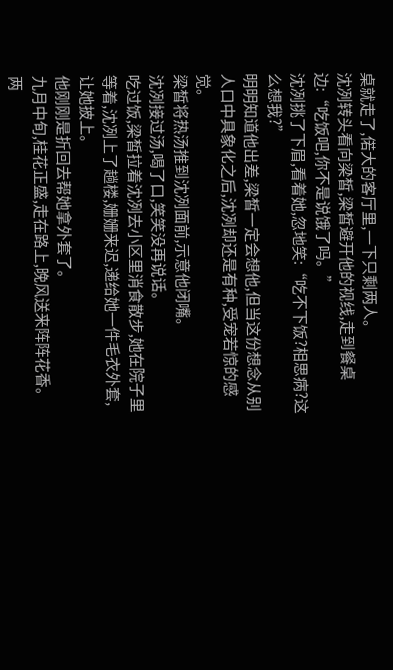桌就走了,偌大的客厅里,一下只剩两人。
沈冽转头看向梁皙,梁皙避开他的视线,走到餐桌边:“吃饭吧,你不是说饿了吗。”
沈冽挑了下眉,看着她,忽地笑:“吃不下饭?相思病?这么想我?”
明明知道他出差,梁皙一定会想他,但当这份想念从别人口中具象化之后,沈冽却还是有种,受宠若惊的感觉。
梁皙将热汤推到沈冽面前,示意他闭嘴。
沈冽接过汤,喝了口,笑笑没再说话。
吃过饭,梁皙拉着沈冽去小区里消食散步,她在院子里等着,沈冽上了趟楼,姗姗来迟,递给她一件毛衣外套,让她披上。
他刚刚是折回去帮她拿外套了。
九月中旬,桂花正盛,走在路上,晚风送来阵阵花香。
两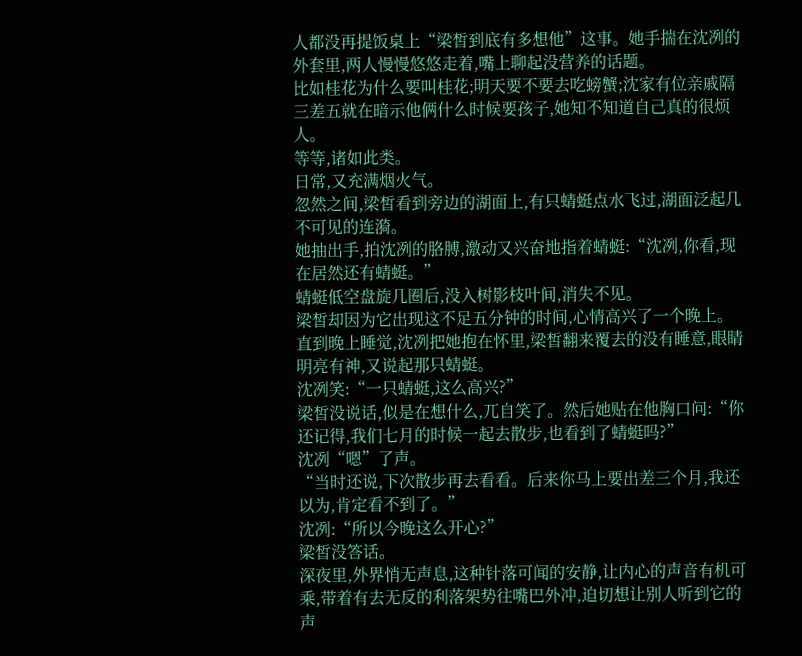人都没再提饭桌上“梁皙到底有多想他”这事。她手揣在沈冽的外套里,两人慢慢悠悠走着,嘴上聊起没营养的话题。
比如桂花为什么要叫桂花;明天要不要去吃螃蟹;沈家有位亲戚隔三差五就在暗示他俩什么时候要孩子,她知不知道自己真的很烦人。
等等,诸如此类。
日常,又充满烟火气。
忽然之间,梁皙看到旁边的湖面上,有只蜻蜓点水飞过,湖面泛起几不可见的连漪。
她抽出手,拍沈冽的胳膊,激动又兴奋地指着蜻蜓:“沈冽,你看,现在居然还有蜻蜓。”
蜻蜓低空盘旋几圈后,没入树影枝叶间,消失不见。
梁皙却因为它出现这不足五分钟的时间,心情高兴了一个晚上。
直到晚上睡觉,沈冽把她抱在怀里,梁皙翻来覆去的没有睡意,眼睛明亮有神,又说起那只蜻蜓。
沈冽笑:“一只蜻蜓,这么高兴?”
梁皙没说话,似是在想什么,兀自笑了。然后她贴在他胸口问:“你还记得,我们七月的时候一起去散步,也看到了蜻蜓吗?”
沈冽“嗯”了声。
“当时还说,下次散步再去看看。后来你马上要出差三个月,我还以为,肯定看不到了。”
沈冽:“所以今晚这么开心?”
梁皙没答话。
深夜里,外界悄无声息,这种针落可闻的安静,让内心的声音有机可乘,带着有去无反的利落架势往嘴巴外冲,迫切想让别人听到它的声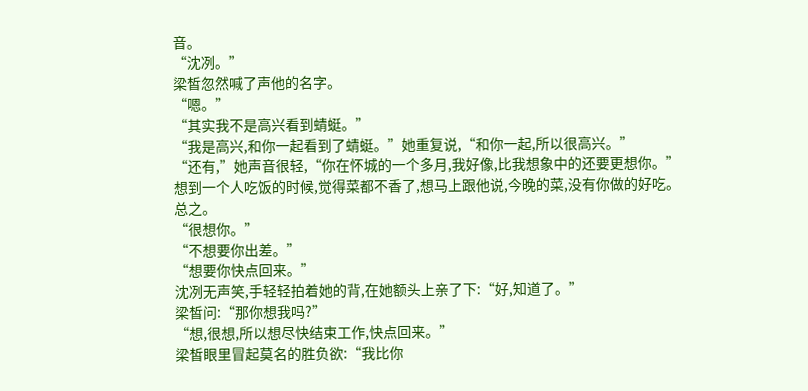音。
“沈冽。”
梁皙忽然喊了声他的名字。
“嗯。”
“其实我不是高兴看到蜻蜓。”
“我是高兴,和你一起看到了蜻蜓。”她重复说,“和你一起,所以很高兴。”
“还有,”她声音很轻,“你在怀城的一个多月,我好像,比我想象中的还要更想你。”
想到一个人吃饭的时候,觉得菜都不香了,想马上跟他说,今晚的菜,没有你做的好吃。
总之。
“很想你。”
“不想要你出差。”
“想要你快点回来。”
沈冽无声笑,手轻轻拍着她的背,在她额头上亲了下:“好,知道了。”
梁皙问:“那你想我吗?”
“想,很想,所以想尽快结束工作,快点回来。”
梁皙眼里冒起莫名的胜负欲:“我比你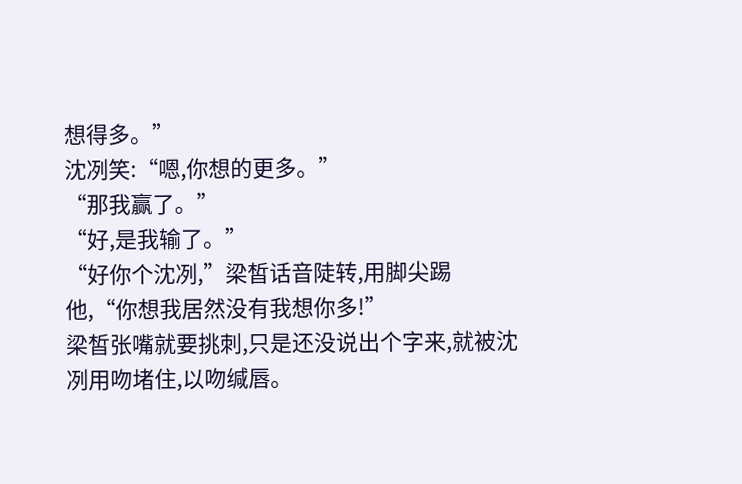想得多。”
沈冽笑:“嗯,你想的更多。”
“那我赢了。”
“好,是我输了。”
“好你个沈冽,”梁皙话音陡转,用脚尖踢他,“你想我居然没有我想你多!”
梁皙张嘴就要挑刺,只是还没说出个字来,就被沈冽用吻堵住,以吻缄唇。